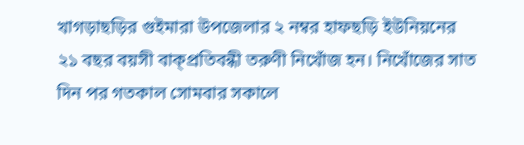খাগড়াছড়ির গুইমারা উপজেলার ২ নম্বর হাফছড়ি ইউনিয়নের ২১ বছর বয়সী বাক্প্রতিবন্ধী তরুণী নিখোঁজ হন। নিখোঁজের সাত দিন পর গতকাল সোমবার সকালে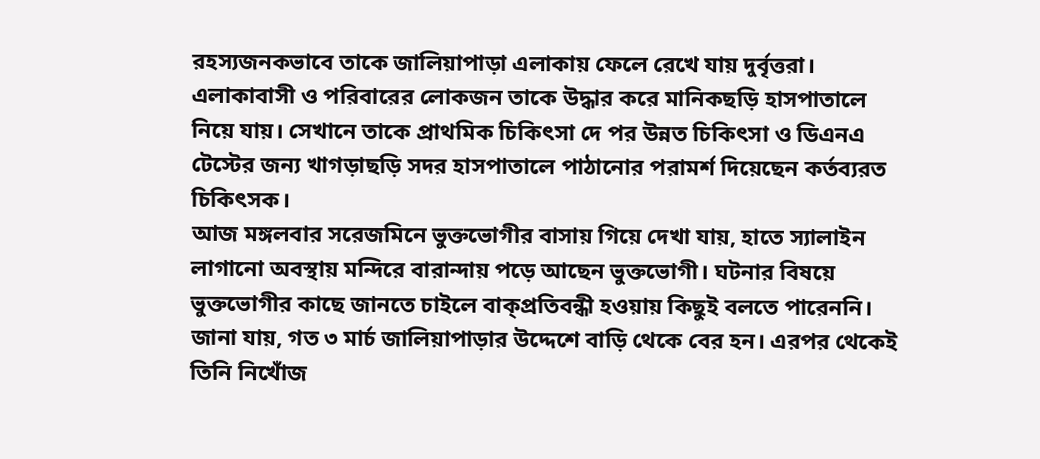রহস্যজনকভাবে তাকে জালিয়াপাড়া এলাকায় ফেলে রেখে যায় দুর্বৃত্তরা। এলাকাবাসী ও পরিবারের লোকজন তাকে উদ্ধার করে মানিকছড়ি হাসপাতালে নিয়ে যায়। সেখানে তাকে প্রাথমিক চিকিৎসা দে পর উন্নত চিকিৎসা ও ডিএনএ টেস্টের জন্য খাগড়াছড়ি সদর হাসপাতালে পাঠানোর পরামর্শ দিয়েছেন কর্তব্যরত চিকিৎসক।
আজ মঙ্গলবার সরেজমিনে ভুক্তভোগীর বাসায় গিয়ে দেখা যায়, হাতে স্যালাইন লাগানো অবস্থায় মন্দিরে বারান্দায় পড়ে আছেন ভুক্তভোগী। ঘটনার বিষয়ে ভুক্তভোগীর কাছে জানতে চাইলে বাক্প্রতিবন্ধী হওয়ায় কিছুই বলতে পারেননি।
জানা যায়, গত ৩ মার্চ জালিয়াপাড়ার উদ্দেশে বাড়ি থেকে বের হন। এরপর থেকেই তিনি নিখোঁজ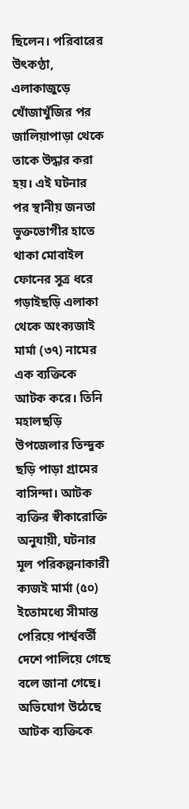ছিলেন। পরিবারের উৎকণ্ঠা, এলাকাজুড়ে খোঁজাখুঁজির পর জালিয়াপাড়া থেকে তাকে উদ্ধার করা হয়। এই ঘটনার পর স্থানীয় জনতা ভুক্তভোগীর হাতে থাকা মোবাইল ফোনের সূত্র ধরে গড়াইছড়ি এলাকা থেকে অংক্যজাই মার্মা (৩৭) নামের এক ব্যক্তিকে আটক করে। তিনি মহালছড়ি উপজেলার তিন্দুক ছড়ি পাড়া গ্রামের বাসিন্দা। আটক ব্যক্তির স্বীকারোক্তি অনুযায়ী, ঘটনার মূল পরিকল্পনাকারী ক্যজই মার্মা (৫০) ইতোমধ্যে সীমান্ত পেরিয়ে পার্শ্ববর্তী দেশে পালিয়ে গেছে বলে জানা গেছে।
অভিযোগ উঠেছে আটক ব্যক্তিকে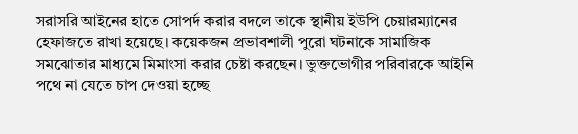সরাসরি আইনের হাতে সোপর্দ করার বদলে তাকে স্থানীয় ইউপি চেয়ারম্যানের হেফাজতে রাখা হয়েছে। কয়েকজন প্রভাবশালী পুরো ঘটনাকে সামাজিক সমঝোতার মাধ্যমে মিমাংসা করার চেষ্টা করছেন। ভুক্তভোগীর পরিবারকে আইনি পথে না যেতে চাপ দেওয়া হচ্ছে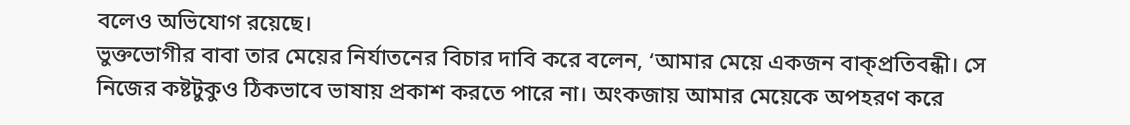বলেও অভিযোগ রয়েছে।
ভুক্তভোগীর বাবা তার মেয়ের নির্যাতনের বিচার দাবি করে বলেন, ‘আমার মেয়ে একজন বাক্প্রতিবন্ধী। সে নিজের কষ্টটুকুও ঠিকভাবে ভাষায় প্রকাশ করতে পারে না। অংকজায় আমার মেয়েকে অপহরণ করে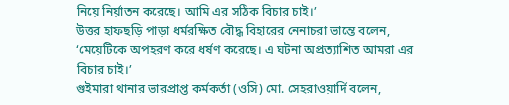নিয়ে নির্য়াতন করেছে। আমি এর সঠিক বিচার চাই।’
উত্তর হাফছড়ি পাড়া ধর্মরক্ষিত বৌদ্ধ বিহারের নেনাচরা ভান্তে বলেন, ‘মেয়েটিকে অপহরণ করে ধর্ষণ করেছে। এ ঘটনা অপ্রত্যাশিত আমরা এর বিচার চাই।’
গুইমারা থানার ভারপ্রাপ্ত কর্মকর্তা (ওসি) মো. সেহরাওয়ার্দি বলেন,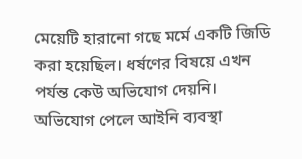মেয়েটি হারানো গছে মর্মে একটি জিডি করা হয়েছিল। ধর্ষণের বিষয়ে এখন পর্যন্ত কেউ অভিযোগ দেয়নি। অভিযোগ পেলে আইনি ব্যবস্থা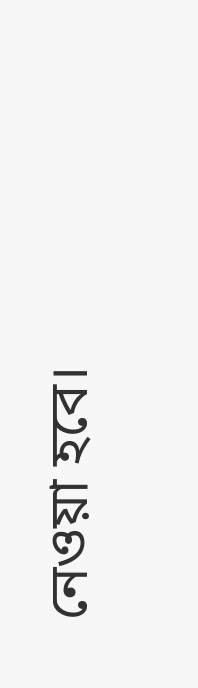নেওয়া হবে।